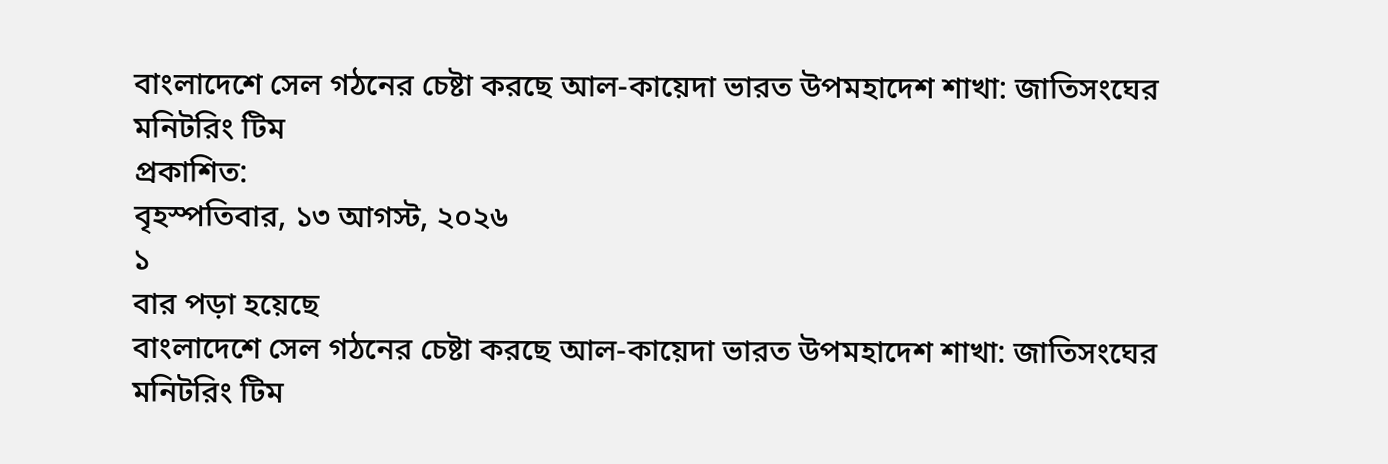বাংলাদেশে সেল গঠনের চেষ্টা করছে আল-কায়েদা ভারত উপমহাদেশ শাখা: জাতিসংঘের মনিটরিং টিম
প্রকাশিত:
বৃহস্পতিবার, ১৩ আগস্ট, ২০২৬
১
বার পড়া হয়েছে
বাংলাদেশে সেল গঠনের চেষ্টা করছে আল-কায়েদা ভারত উপমহাদেশ শাখা: জাতিসংঘের মনিটরিং টিম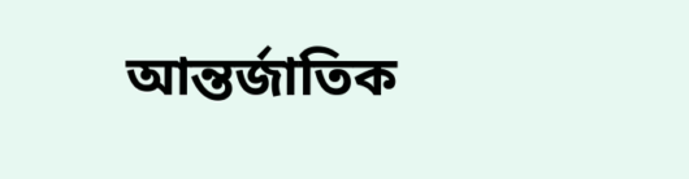আন্তর্জাতিক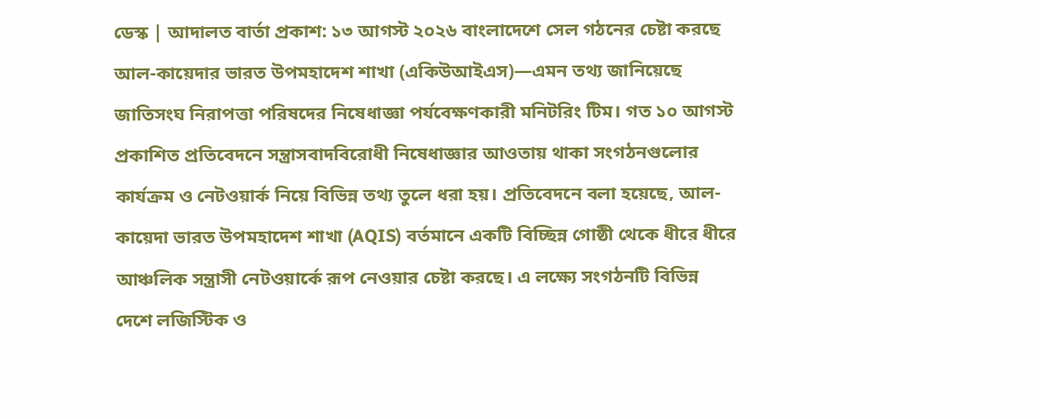ডেস্ক | আদালত বার্তা প্রকাশ: ১৩ আগস্ট ২০২৬ বাংলাদেশে সেল গঠনের চেষ্টা করছে আল-কায়েদার ভারত উপমহাদেশ শাখা (একিউআইএস)—এমন তথ্য জানিয়েছে জাতিসংঘ নিরাপত্তা পরিষদের নিষেধাজ্ঞা পর্যবেক্ষণকারী মনিটরিং টিম। গত ১০ আগস্ট প্রকাশিত প্রতিবেদনে সন্ত্রাসবাদবিরোধী নিষেধাজ্ঞার আওতায় থাকা সংগঠনগুলোর কার্যক্রম ও নেটওয়ার্ক নিয়ে বিভিন্ন তথ্য তুলে ধরা হয়। প্রতিবেদনে বলা হয়েছে, আল-কায়েদা ভারত উপমহাদেশ শাখা (AQIS) বর্তমানে একটি বিচ্ছিন্ন গোষ্ঠী থেকে ধীরে ধীরে আঞ্চলিক সন্ত্রাসী নেটওয়ার্কে রূপ নেওয়ার চেষ্টা করছে। এ লক্ষ্যে সংগঠনটি বিভিন্ন দেশে লজিস্টিক ও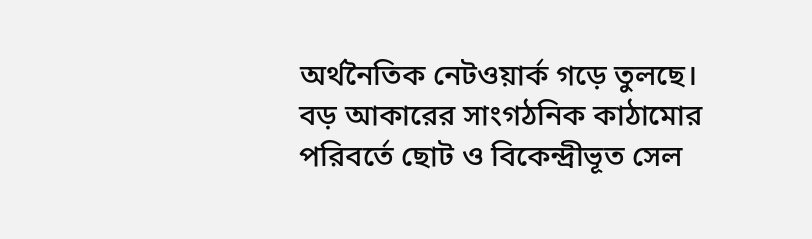অর্থনৈতিক নেটওয়ার্ক গড়ে তুলছে। বড় আকারের সাংগঠনিক কাঠামোর পরিবর্তে ছোট ও বিকেন্দ্রীভূত সেল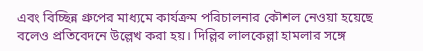এবং বিচ্ছিন্ন গ্রুপের মাধ্যমে কার্যক্রম পরিচালনার কৌশল নেওয়া হয়েছে বলেও প্রতিবেদনে উল্লেখ করা হয়। দিল্লির লালকেল্লা হামলার সঙ্গে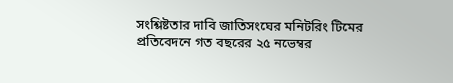সংশ্লিষ্টতার দাবি জাতিসংঘের মনিটরিং টিমের প্রতিবেদনে গত বছরের ২৫ নভেম্বর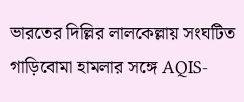ভারতের দিল্লির লালকেল্লায় সংঘটিত গাড়িবোমা হামলার সঙ্গে AQIS-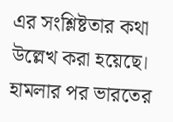এর সংশ্লিষ্টতার কথা উল্লেখ করা হয়েছে। হামলার পর ভারতের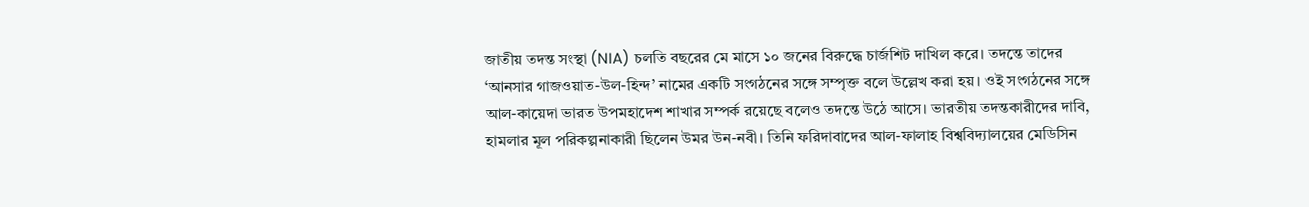জাতীয় তদন্ত সংস্থা (NIA) চলতি বছরের মে মাসে ১০ জনের বিরুদ্ধে চার্জশিট দাখিল করে। তদন্তে তাদের ‘আনসার গাজওয়াত-উল-হিন্দ’ নামের একটি সংগঠনের সঙ্গে সম্পৃক্ত বলে উল্লেখ করা হয়। ওই সংগঠনের সঙ্গে আল-কায়েদা ভারত উপমহাদেশ শাখার সম্পর্ক রয়েছে বলেও তদন্তে উঠে আসে। ভারতীয় তদন্তকারীদের দাবি, হামলার মূল পরিকল্পনাকারী ছিলেন উমর উন-নবী। তিনি ফরিদাবাদের আল-ফালাহ বিশ্ববিদ্যালয়ের মেডিসিন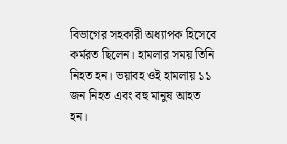বিভাগের সহকারী অধ্যাপক হিসেবে কর্মরত ছিলেন। হামলার সময় তিনি নিহত হন। ভয়াবহ ওই হামলায় ১১ জন নিহত এবং বহু মানুষ আহত হন।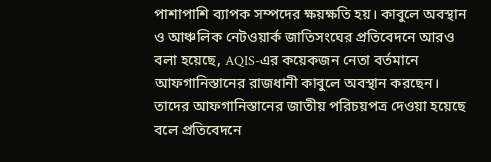পাশাপাশি ব্যাপক সম্পদের ক্ষয়ক্ষতি হয়। কাবুলে অবস্থান ও আঞ্চলিক নেটওয়ার্ক জাতিসংঘের প্রতিবেদনে আরও বলা হয়েছে, AQIS-এর কয়েকজন নেতা বর্তমানে আফগানিস্তানের রাজধানী কাবুলে অবস্থান করছেন। তাদের আফগানিস্তানের জাতীয় পরিচয়পত্র দেওয়া হয়েছে বলে প্রতিবেদনে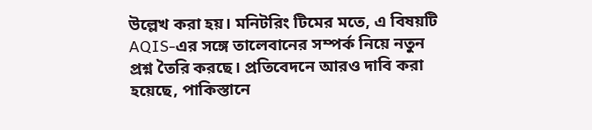উল্লেখ করা হয়। মনিটরিং টিমের মতে, এ বিষয়টি AQIS-এর সঙ্গে তালেবানের সম্পর্ক নিয়ে নতুন প্রশ্ন তৈরি করছে। প্রতিবেদনে আরও দাবি করা হয়েছে, পাকিস্তানে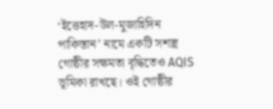‘ইত্তেহাদ-উল-মুজাহিদিন পাকিস্তান’ নামে একটি সশস্ত্র গোষ্ঠীর সক্ষমতা বৃদ্ধিতেও AQIS ভূমিকা রাখছে। ওই গোষ্ঠীর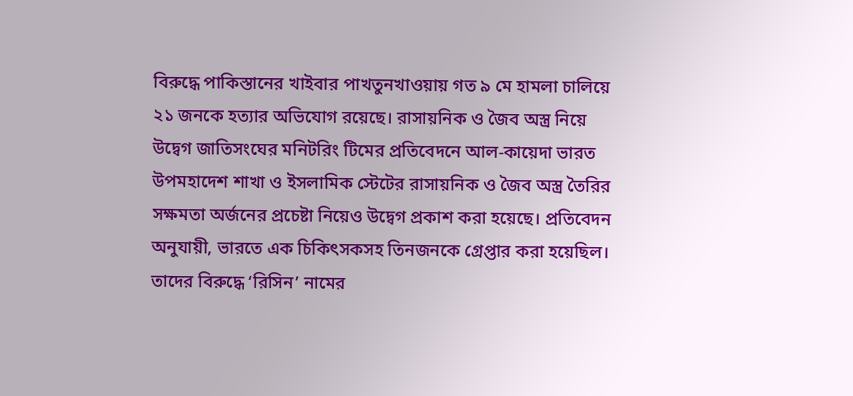বিরুদ্ধে পাকিস্তানের খাইবার পাখতুনখাওয়ায় গত ৯ মে হামলা চালিয়ে ২১ জনকে হত্যার অভিযোগ রয়েছে। রাসায়নিক ও জৈব অস্ত্র নিয়ে উদ্বেগ জাতিসংঘের মনিটরিং টিমের প্রতিবেদনে আল-কায়েদা ভারত উপমহাদেশ শাখা ও ইসলামিক স্টেটের রাসায়নিক ও জৈব অস্ত্র তৈরির সক্ষমতা অর্জনের প্রচেষ্টা নিয়েও উদ্বেগ প্রকাশ করা হয়েছে। প্রতিবেদন অনুযায়ী, ভারতে এক চিকিৎসকসহ তিনজনকে গ্রেপ্তার করা হয়েছিল। তাদের বিরুদ্ধে ‘রিসিন’ নামের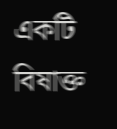একটি বিষাক্ত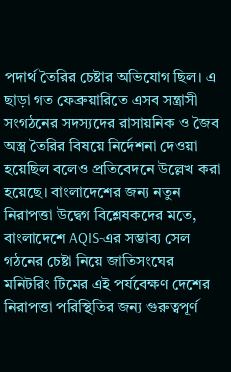পদার্থ তৈরির চেষ্টার অভিযোগ ছিল। এ ছাড়া গত ফেব্রুয়ারিতে এসব সন্ত্রাসী সংগঠনের সদস্যদের রাসায়নিক ও জৈব অস্ত্র তৈরির বিষয়ে নির্দেশনা দেওয়া হয়েছিল বলেও প্রতিবেদনে উল্লেখ করা হয়েছে। বাংলাদেশের জন্য নতুন নিরাপত্তা উদ্বেগ বিশ্লেষকদের মতে, বাংলাদেশে AQIS-এর সম্ভাব্য সেল গঠনের চেষ্টা নিয়ে জাতিসংঘের মনিটরিং টিমের এই পর্যবেক্ষণ দেশের নিরাপত্তা পরিস্থিতির জন্য গুরুত্বপূর্ণ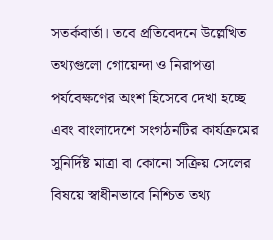সতর্কবার্তা। তবে প্রতিবেদনে উল্লেখিত তথ্যগুলো গোয়েন্দা ও নিরাপত্তা পর্যবেক্ষণের অংশ হিসেবে দেখা হচ্ছে এবং বাংলাদেশে সংগঠনটির কার্যক্রমের সুনির্দিষ্ট মাত্রা বা কোনো সক্রিয় সেলের বিষয়ে স্বাধীনভাবে নিশ্চিত তথ্য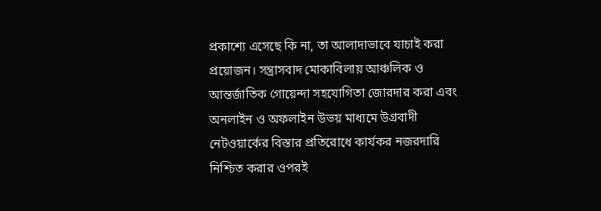প্রকাশ্যে এসেছে কি না, তা আলাদাভাবে যাচাই করা প্রয়োজন। সন্ত্রাসবাদ মোকাবিলায় আঞ্চলিক ও আন্তর্জাতিক গোয়েন্দা সহযোগিতা জোরদার করা এবং অনলাইন ও অফলাইন উভয় মাধ্যমে উগ্রবাদী নেটওয়ার্কের বিস্তার প্রতিরোধে কার্যকর নজরদারি নিশ্চিত করার ওপরই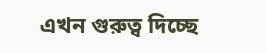এখন গুরুত্ব দিচ্ছে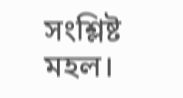সংশ্লিষ্ট মহল।